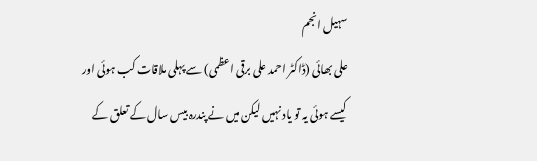سہیل انجم
علی بھائی (ڈاکٹر احمد علی برقی اعظمی) سے پہلی ملاقات کب ہوئی اور کیسے ہوئی یہ تو یاد نہیں لیکن میں نے پندرہ بیس سال کے تعلق کے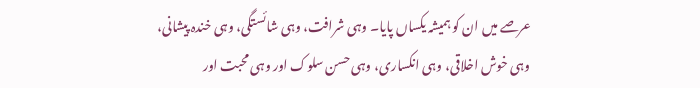عرصے میں ان کو ہمیشہ یکساں پایا۔ وہی شرافت، وہی شائستگی، وہی خندہ پیشانی، وہی خوش اخلاقی، وہی انکساری، وہی حسن سلوک اور وہی محبت اور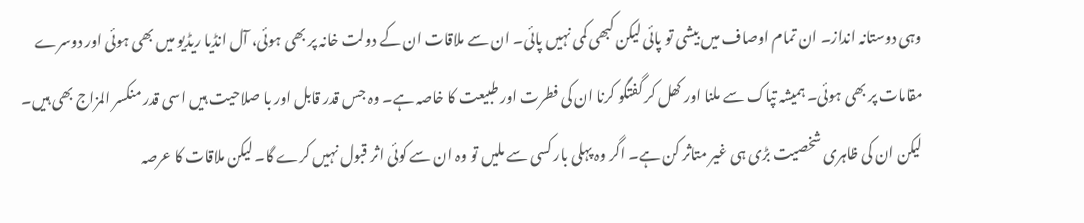وہی دوستانہ انداز۔ ان تمام اوصاف میں بیشی تو پائی لیکن کبھی کمی نہیں پائی۔ ان سے ملاقات ان کے دولت خانہ پر بھی ہوئی، آل انڈیا ریڈیو میں بھی ہوئی اور دوسرے مقامات پر بھی ہوئی۔ ہمیشہ تپاک سے ملنا اور کھل کر گفتگو کرنا ان کی فطرت اور طبیعت کا خاصہ ہے۔ وہ جس قدر قابل اور با صلاحیت ہیں اسی قدر منکسر المزاج بھی ہیں۔ لیکن ان کی ظاہری شخصیت بڑی ہی غیر متاثر کن ہے۔ اگر وہ پہلی بار کسی سے ملیں تو وہ ان سے کوئی اثر قبول نہیں کرے گا۔ لیکن ملاقات کا عرصہ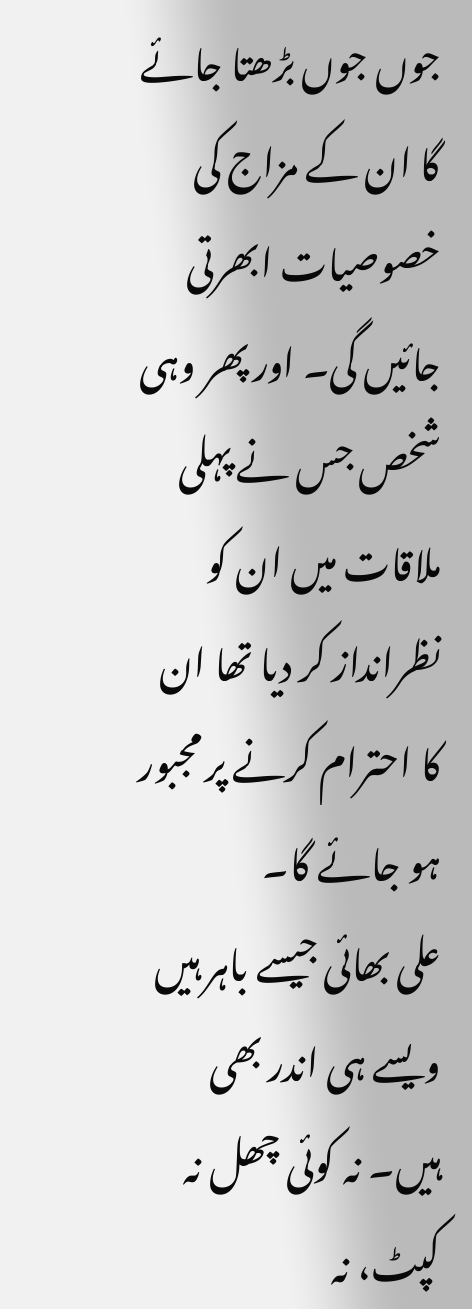جوں جوں بڑھتا جائے گا ان کے مزاج کی خصوصیات ابھرتی جائیں گی۔ اور پھر وہی شخص جس نے پہلی ملاقات میں ان کو نظرانداز کر دیا تھا ان کا احترام کرنے پر مجبور ہو جائے گا۔
علی بھائی جیسے باہر ہیں ویسے ہی اندر بھی ہیں۔ نہ کوئی چھل نہ کپٹ، نہ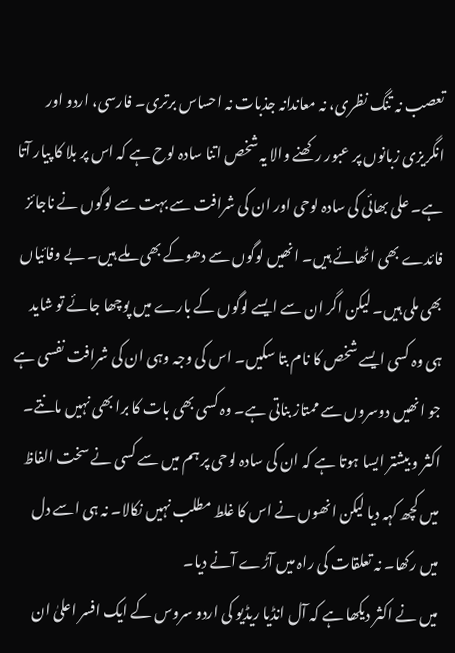تعصب نہ تنگ نظری، نہ معاندانہ جذبات نہ احساس برتری۔ فارسی، اردو اور انگریزی زبانوں پر عبور رکھنے والا یہ شخص اتنا سادہ لوح ہے کہ اس پر بلا کا پیار آتا ہے۔ علی بھائی کی سادہ لوحی اور ان کی شرافت سے بہت سے لوگوں نے ناجائز فائدے بھی اٹھائے ہیں۔ انھیں لوگوں سے دھوکے بھی ملے ہیں۔ بے وفائیاں بھی ملی ہیں۔ لیکن اگر ان سے ایسے لوگوں کے بارے میں پوچھا جائے تو شاید ہی وہ کسی ایسے شخص کا نام بتا سکیں۔ اس کی وجہ وہی ان کی شرافت نفسی ہے جو انھیں دوسروں سے ممتاز بناتی ہے۔ وہ کسی بھی بات کا برا بھی نہیں مانتے۔ اکثر و بیشتر ایسا ہوتا ہے کہ ان کی سادہ لوحی پر ہم میں سے کسی نے سخت الفاظ میں کچھ کہہ دیا لیکن انھوں نے اس کا غلط مطلب نہیں نکالا۔ نہ ہی اسے دل میں رکھا۔ نہ تعلقات کی راہ میں آڑے آنے دیا۔
میں نے اکثر دیکھا ہے کہ آل انڈیا ریڈیو کی اردو سروس کے ایک افسر اعلیٰ ان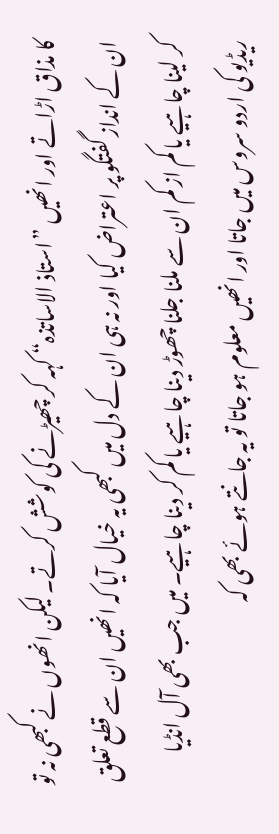کا مذاق اڑاتے اور انھیں ”استاذ الاساتذہ“ کہہ کر چھیڑنے کی کوشش کرتے۔ لیکن انھوں نے کبھی نہ تو ان کے انداز گفتگو پر اعتراض کیا اور نہ ہی ان کے دل میں کبھی یہ خیال آیا کہ انھیں ان سے قطع تعلق کر لینا چاہیے یا کم از کم ان سے ملنا جلنا چھوڑ دینا چاہیے یا کم کر دینا چاہیے۔ میں جب بھی آل انڈیا ریڈیو کی اردو سروس میں جاتا اور انھیں معلوم ہو جاتا تو یہ جانتے ہوئے بھی کہ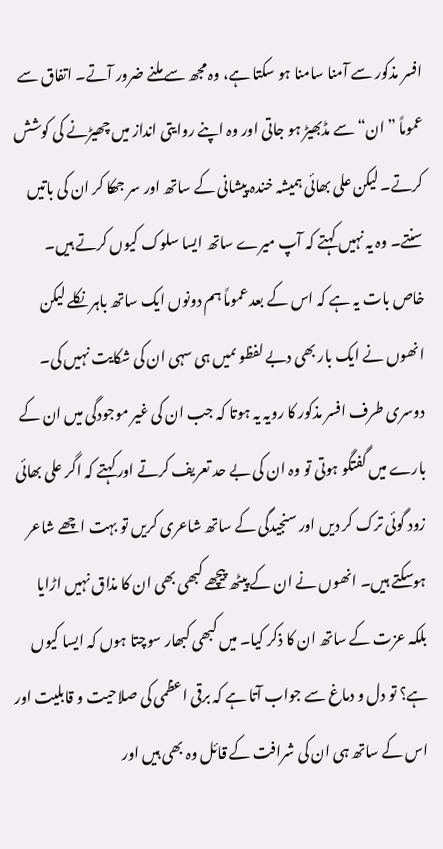افسر مذکور سے آمنا سامنا ہو سکتا ہے، وہ مجھ سے ملنے ضرور آتے۔ اتفاق سے عموماً ”ان“ سے مڈبھیڑ ہو جاتی اور وہ اپنے روایتی انداز میں چھیڑنے کی کوشش کرتے۔ لیکن علی بھائی ہمیشہ خندہ پیشانی کے ساتھ اور سر جھکا کر ان کی باتیں سنتے۔ وہ یہ نہیں کہتے کہ آپ میرے ساتھ ایسا سلوک کیوں کرتے ہیں۔ خاص بات یہ ہے کہ اس کے بعد عموماً ہم دونوں ایک ساتھ باہر نکلے لیکن انھوں نے ایک بار بھی دبے لفظو ںمیں ہی سہی ان کی شکایت نہیں کی۔ دوسری طرف افسر مذکور کا رویہ یہ ہوتا کہ جب ان کی غیر موجودگی میں ان کے بارے میں گفتگو ہوتی تو وہ ان کی بے حد تعریف کرتے اور کہتے کہ اگر علی بھائی زود گوئی ترک کر دیں اور سنجیدگی کے ساتھ شاعری کریں تو بہت اچھے شاعر ہوسکتے ہیں۔ انھوں نے ان کے پیٹھ پیچھے کبھی بھی ان کا مذاق نہیں اڑایا بلکہ عزت کے ساتھ ان کا ذکر کیا۔ میں کبھی کبھار سوچتا ہوں کہ ایسا کیوں ہے؟ تو دل و دماغ سے جواب آتا ہے کہ برقی اعظمی کی صلاحیت و قابلیت اور اس کے ساتھ ہی ان کی شرافت کے قائل وہ بھی ہیں اور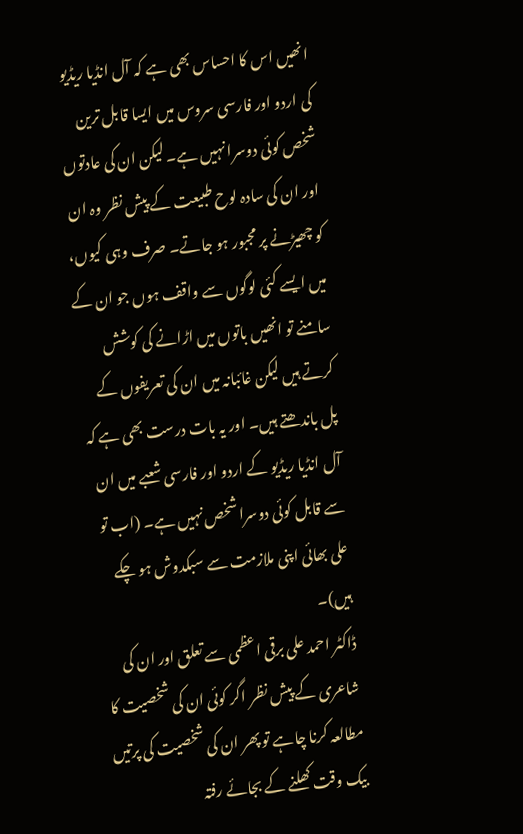انھیں اس کا احساس بھی ہے کہ آل انڈیا ریڈیو کی اردو اور فارسی سروس میں ایسا قابل ترین شخص کوئی دوسرا نہیں ہے۔ لیکن ان کی عادتوں اور ان کی سادہ لوح طبیعت کے پیش نظر وہ ان کو چھیڑنے پر مجبور ہو جاتے۔ صرف وہی کیوں، میں ایسے کئی لوگوں سے واقف ہوں جو ان کے سامنے تو انھیں باتوں میں اڑانے کی کوشش کرتے ہیں لیکن غائبانہ میں ان کی تعریفوں کے پل باندھتے ہیں۔ اور یہ بات درست بھی ہے کہ آل انڈیا ریڈیو کے اردو اور فارسی شعبے میں ان سے قابل کوئی دوسرا شخص نہیں ہے۔ (اب تو علی بھائی اپنی ملازمت سے سبکدوش ہو چکے ہیں)۔
ڈاکٹر احمد علی برقی اعظمی سے تعلق اور ان کی شاعری کے پیش نظر اگر کوئی ان کی شخصیت کا مطالعہ کرنا چاہے تو پھر ان کی شخصیت کی پرتیں بیک وقت کھلنے کے بجائے رفتہ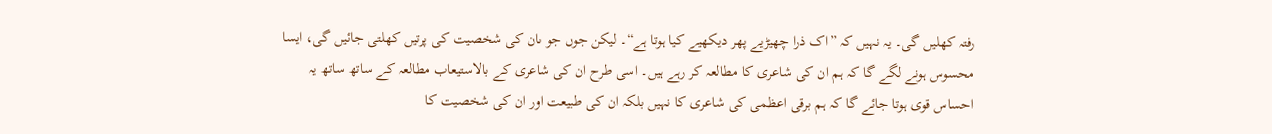رفتہ کھلیں گی۔ یہ نہیں کہ ”اک ذرا چھیڑیے پھر دیکھیے کیا ہوتا ہے“۔ لیکن جوں جو ںان کی شخصیت کی پرتیں کھلتی جائیں گی، ایسا محسوس ہونے لگے گا کہ ہم ان کی شاعری کا مطالعہ کر رہے ہیں۔ اسی طرح ان کی شاعری کے بالاستیعاب مطالعہ کے ساتھ ساتھ یہ احساس قوی ہوتا جائے گا کہ ہم برقی اعظمی کی شاعری کا نہیں بلکہ ان کی طبیعت اور ان کی شخصیت کا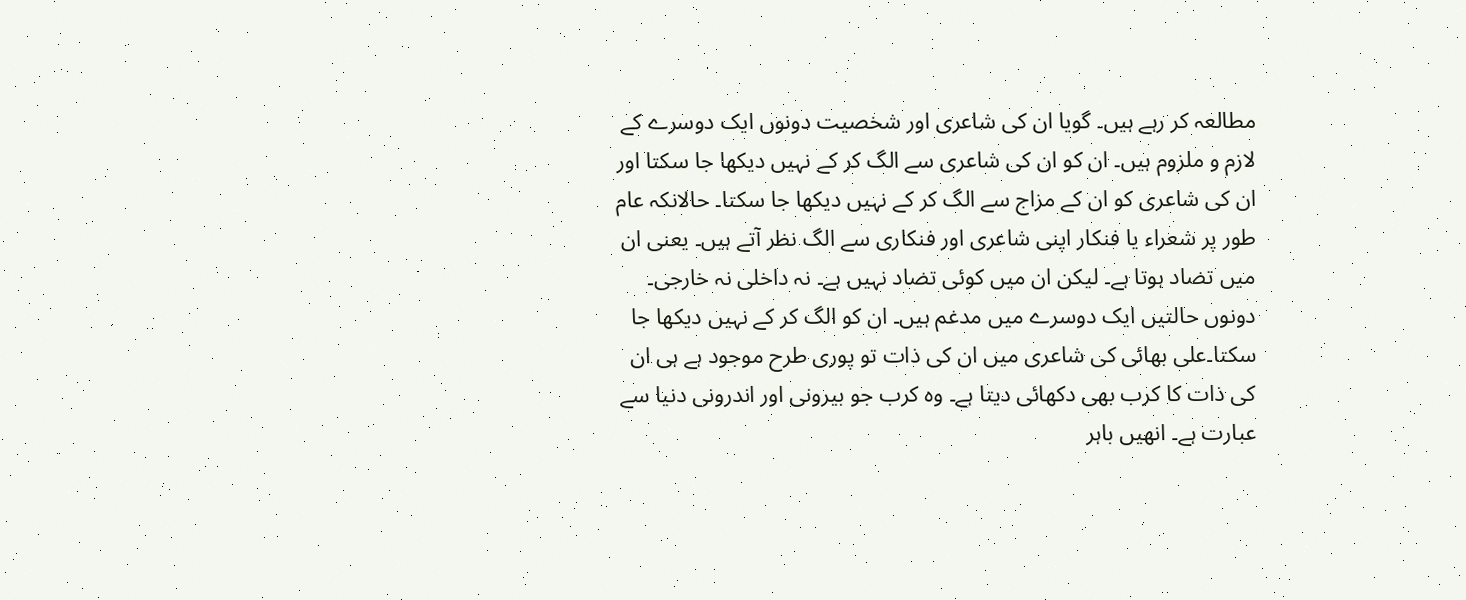مطالعہ کر رہے ہیں۔ گویا ان کی شاعری اور شخصیت دونوں ایک دوسرے کے لازم و ملزوم ہیں۔ ان کو ان کی شاعری سے الگ کر کے نہیں دیکھا جا سکتا اور ان کی شاعری کو ان کے مزاج سے الگ کر کے نہیں دیکھا جا سکتا۔ حالانکہ عام طور پر شعراء یا فنکار اپنی شاعری اور فنکاری سے الگ نظر آتے ہیں۔ یعنی ان میں تضاد ہوتا ہے۔ لیکن ان میں کوئی تضاد نہیں ہے۔ نہ داخلی نہ خارجی۔ دونوں حالتیں ایک دوسرے میں مدغم ہیں۔ ان کو الگ کر کے نہیں دیکھا جا سکتا۔علی بھائی کی شاعری میں ان کی ذات تو پوری طرح موجود ہے ہی ان کی ذات کا کرب بھی دکھائی دیتا ہے۔ وہ کرب جو بیرونی اور اندرونی دنیا سے عبارت ہے۔ انھیں باہر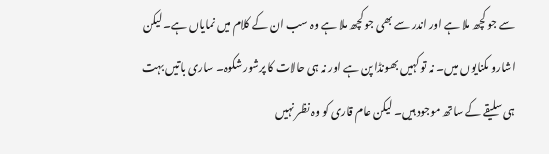سے جو کچھ ملا ہے اور اندر سے بھی جو کچھ ملا ہے وہ سب ان کے کلام میں نمایاں ہے۔ لیکن اشارو ںکنایوں میں۔ نہ تو کہیں بھونڈا پن ہے اور نہ ہی حالات کا پرشور شکوہ۔ ساری باتیں بہت ہی سلیقے کے ساتھ موجود ہیں۔ لیکن عام قاری کو وہ نظر نہیں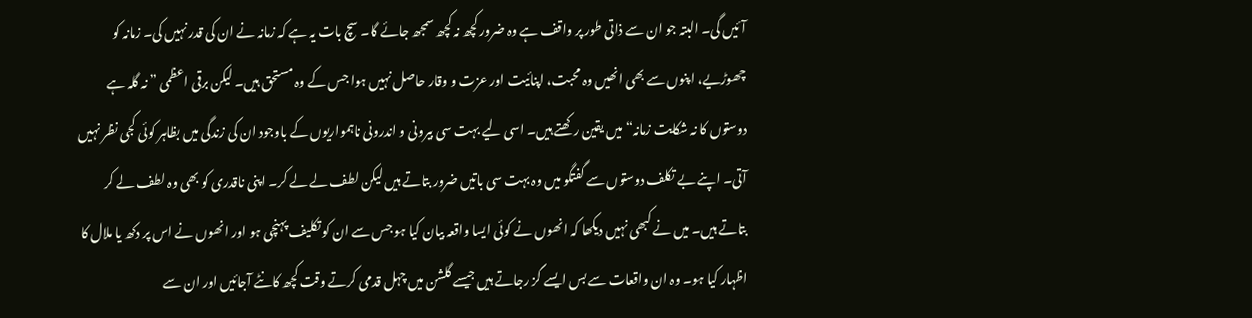آئیں گی۔ البتہ جو ان سے ذاتی طور پر واقف ہے وہ ضرور کچھ نہ کچھ سمجھ جائے گا۔ سچ بات یہ ہے کہ زمانہ نے ان کی قدر نہیں کی۔ زمانہ کو چھوڑیے، اپنوں سے بھی انھیں وہ محبت، اپنائیت اور عزت و وقار حاصل نہیں ہوا جس کے وہ مستحق ہیں۔ لیکن برقی اعظمی ”نہ گلہ ہے دوستوں کا نہ شکایت زمانہ“ میں یقین رکھتے ہیں۔ اسی لیے بہت سی بیرونی و اندرونی ناہمواریوں کے باوجود ان کی زندگی میں بظاہر کوئی کجی نظر نہیں آتی۔ اپنے بے تکلف دوستوں سے گفتگو میں وہ بہت سی باتیں ضرور بتاتے ہیں لیکن لطف لے لے کر۔ اپنی ناقدری کو بھی وہ لطف لے کر بتاتے ہیں۔ میں نے کبھی نہیں دیکھا کہ انھوں نے کوئی ایسا واقعہ بیان کیا ہو جس سے ان کو تکلیف پہنچی ہو اور انھوں نے اس پر دکھ یا ملال کا اظہار کیا ہو۔ وہ ان واقعات سے بس ایسے گز رجاتے ہیں جیسے گلشن میں چہل قدمی کرتے وقت کچھ کانٹے آجائیں اور ان سے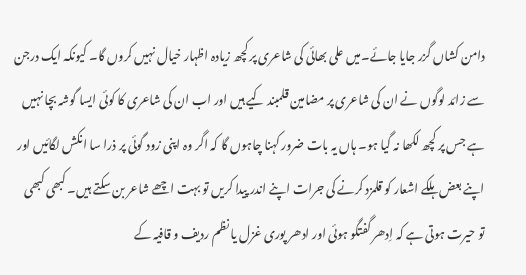دامن کشاں گزر جایا جائے۔میں علی بھائی کی شاعری پر کچھ زیادہ اظہار خیال نہیں کروں گا۔ کیونکہ ایک درجن سے زائد لوگوں نے ان کی شاعری پر مضامین قلمبند کیے ہیں اور اب ان کی شاعری کا کوئی ایسا گوشہ بچا نہیں ہے جس پر کچھ لکھا نہ گیا ہو۔ ہاں یہ بات ضرور کہنا چاہوں گا کہ اگر وہ اپنی زود گوئی پر ذرا سا انکش لگائیں اور اپنے بعض ہلکے اشعار کو قلمزد کرنے کی جرات اپنے اندر پیدا کریں تو بہت اچھے شاعر بن سکتے ہیں۔ کبھی کبھی تو حیرت ہوتی ہے کہ اِدھر گفتگو ہوئی اور ادھر پوری غزل یا نظم ردیف و قافیہ کے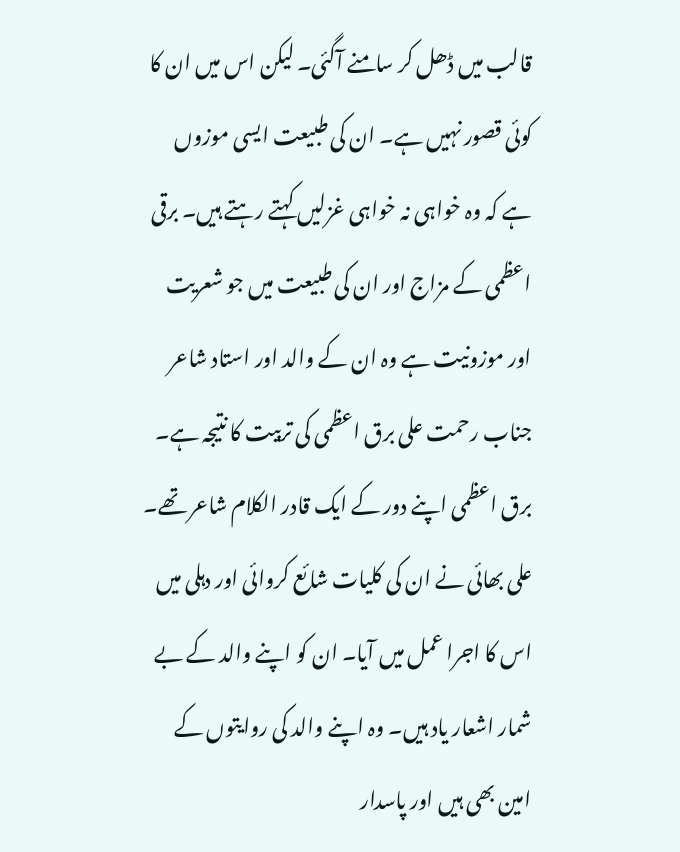قالب میں ڈھل کر سامنے آگئی۔ لیکن اس میں ان کا کوئی قصور نہیں ہے۔ ان کی طبیعت ایسی موزوں ہے کہ وہ خواہی نہ خواہی غزلیں کہتے رہتے ہیں۔ برقی اعظمی کے مزاج اور ان کی طبیعت میں جو شعریت اور موزونیت ہے وہ ان کے والد اور استاد شاعر جناب رحمت علی برق اعظمی کی تربیت کا نتیجہ ہے۔ برق اعظمی اپنے دور کے ایک قادر الکلام شاعر تھے۔ علی بھائی نے ان کی کلیات شائع کروائی اور دہلی میں اس کا اجرا عمل میں آیا۔ ان کو اپنے والد کے بے شمار اشعار یاد ہیں۔ وہ اپنے والد کی روایتوں کے امین بھی ہیں اور پاسدار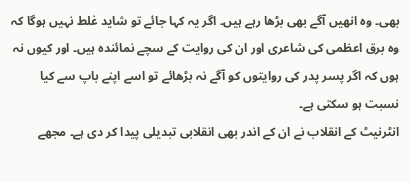بھی۔ وہ انھیں آگے بھی بڑھا رہے ہیں۔ اگر یہ کہا جائے تو شاید غلط نہیں ہوگا کہ وہ برق اعظمی کی شاعری اور ان کی روایت کے سچے نمائندہ ہیں۔ اور کیوں نہ ہوں کہ اگر پسر پدر کی روایتوں کو آگے نہ بڑھائے تو اسے اپنے باپ سے کیا نسبت ہو سکتی ہے۔
انٹرنیٹ کے انقلاب نے ان کے اندر بھی انقلابی تبدیلی پیدا کر دی ہے۔ مجھے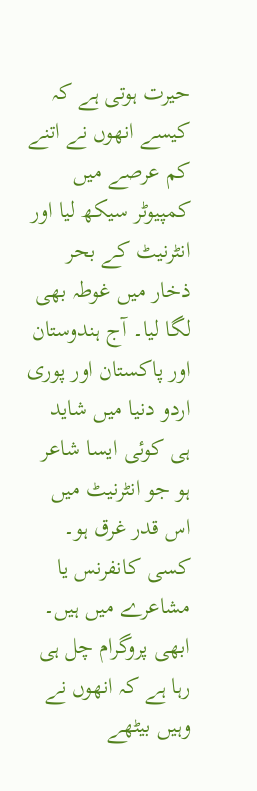حیرت ہوتی ہے کہ کیسے انھوں نے اتنے کم عرصے میں کمپیوٹر سیکھ لیا اور انٹرنیٹ کے بحر ذخار میں غوطہ بھی لگا لیا۔ آج ہندوستان اور پاکستان اور پوری اردو دنیا میں شاید ہی کوئی ایسا شاعر ہو جو انٹرنیٹ میں اس قدر غرق ہو۔ کسی کانفرنس یا مشاعرے میں ہیں۔ ابھی پروگرام چل ہی رہا ہے کہ انھوں نے وہیں بیٹھے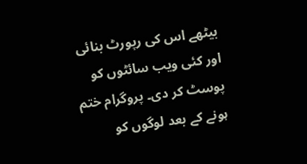بیٹھے اس کی رپورٹ بنائی اور کئی ویب سائٹوں کو پوسٹ کر دی۔ پروگرام ختم ہونے کے بعد لوگوں کو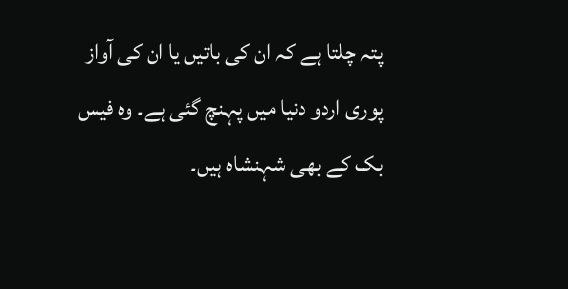پتہ چلتا ہے کہ ان کی باتیں یا ان کی آواز پوری اردو دنیا میں پہنچ گئی ہے۔ وہ فیس بک کے بھی شہنشاہ ہیں۔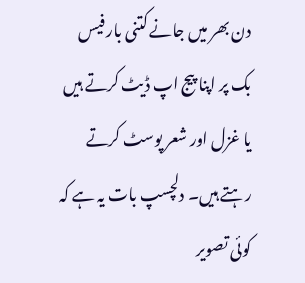دن بھر میں جانے کتنی بار فیس بک پر اپنا پیج اپ ڈیٹ کرتے ہیں یا غزل اور شعر پوسٹ کرتے رہتے ہیں۔ دلچسپ بات یہ ہے کہ کوئی تصویر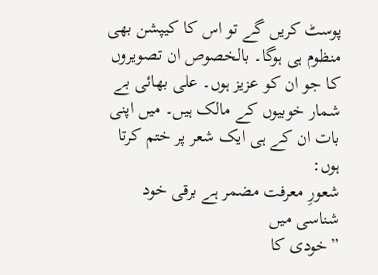پوسٹ کریں گے تو اس کا کیپشن بھی منظوم ہی ہوگا۔ بالخصوص ان تصویروں کا جو ان کو عزیز ہوں۔ علی بھائی بے شمار خوبیوں کے مالک ہیں۔ میں اپنی بات ان کے ہی ایک شعر پر ختم کرتا ہوں:
شعورِ معرفت مضمر ہے برقی خود شناسی میں
”خودی کا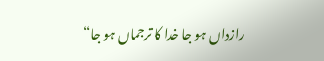رازداں ہو جا خدا کا ترجماں ہو جا“